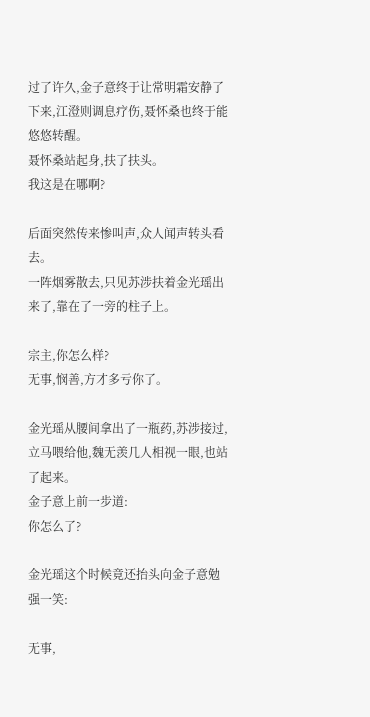过了许久,金子意终于让常明霜安静了下来,江澄则调息疗伤,聂怀桑也终于能悠悠转醒。
聂怀桑站起身,扶了扶头。
我这是在哪啊?

后面突然传来惨叫声,众人闻声转头看去。
一阵烟雾散去,只见苏涉扶着金光瑶出来了,靠在了一旁的柱子上。

宗主,你怎么样?
无事,悯善,方才多亏你了。

金光瑶从腰间拿出了一瓶药,苏涉接过,立马喂给他,魏无羡几人相视一眼,也站了起来。
金子意上前一步道:
你怎么了?

金光瑶这个时候竟还抬头向金子意勉强一笑:

无事,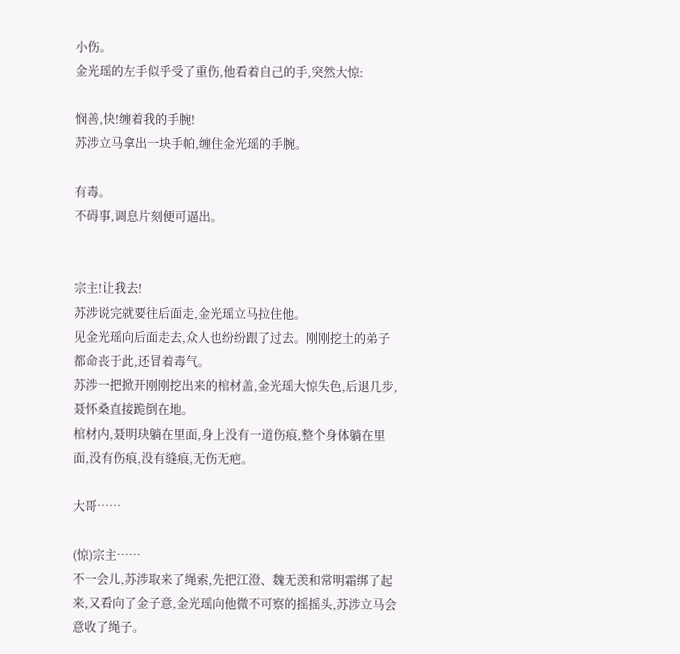小伤。
金光瑶的左手似乎受了重伤,他看着自己的手,突然大惊:

悯善,快!缠着我的手腕!
苏涉立马拿出一块手帕,缠住金光瑶的手腕。

有毒。
不碍事,调息片刻便可逼出。


宗主!让我去!
苏涉说完就要往后面走,金光瑶立马拉住他。
见金光瑶向后面走去,众人也纷纷跟了过去。刚刚挖土的弟子都命丧于此,还冒着毒气。
苏涉一把掀开刚刚挖出来的棺材盖,金光瑶大惊失色,后退几步,聂怀桑直接跪倒在地。
棺材内,聂明玦躺在里面,身上没有一道伤痕,整个身体躺在里面,没有伤痕,没有缝痕,无伤无疤。

大哥……

(惊)宗主……
不一会儿,苏涉取来了绳索,先把江澄、魏无羡和常明霜绑了起来,又看向了金子意,金光瑶向他微不可察的摇摇头,苏涉立马会意收了绳子。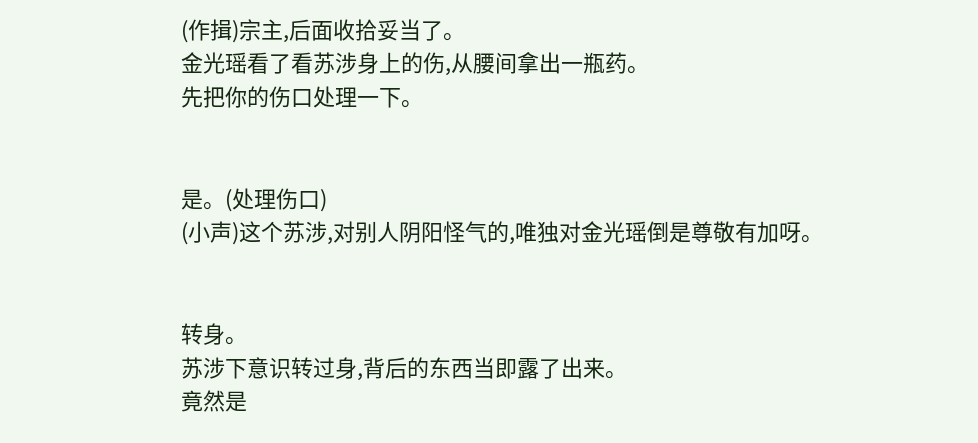(作揖)宗主,后面收拾妥当了。
金光瑶看了看苏涉身上的伤,从腰间拿出一瓶药。
先把你的伤口处理一下。


是。(处理伤口)
(小声)这个苏涉,对别人阴阳怪气的,唯独对金光瑶倒是尊敬有加呀。


转身。
苏涉下意识转过身,背后的东西当即露了出来。
竟然是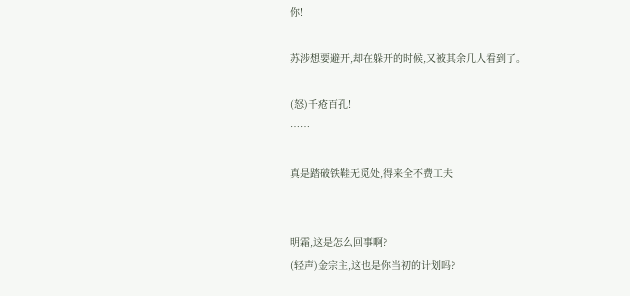你!

苏涉想要避开,却在躲开的时候,又被其余几人看到了。

(怒)千疮百孔!
……

真是踏破铁鞋无觅处,得来全不费工夫


明霜,这是怎么回事啊?
(轻声)金宗主,这也是你当初的计划吗?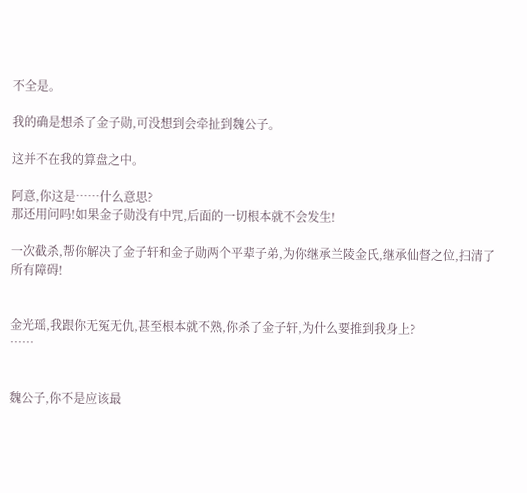不全是。

我的确是想杀了金子勋,可没想到会牵扯到魏公子。

这并不在我的算盘之中。

阿意,你这是……什么意思?
那还用问吗!如果金子勋没有中咒,后面的一切根本就不会发生!

一次截杀,帮你解决了金子轩和金子勋两个平辈子弟,为你继承兰陵金氏,继承仙督之位,扫清了所有障碍!


金光瑶,我跟你无冤无仇,甚至根本就不熟,你杀了金子轩,为什么要推到我身上?
……


魏公子,你不是应该最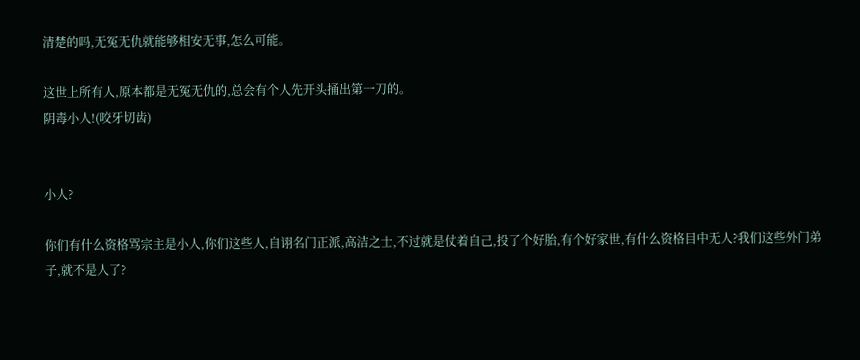清楚的吗,无冤无仇就能够相安无事,怎么可能。

这世上所有人,原本都是无冤无仇的,总会有个人先开头捅出第一刀的。
阴毒小人!(咬牙切齿)


小人?

你们有什么资格骂宗主是小人,你们这些人,自诩名门正派,高洁之士,不过就是仗着自己,投了个好胎,有个好家世,有什么资格目中无人?我们这些外门弟子,就不是人了?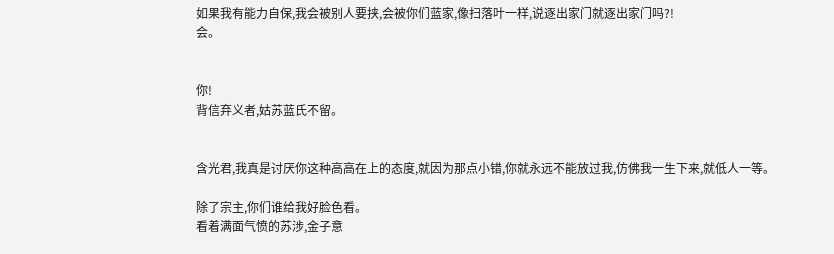如果我有能力自保,我会被别人要挟,会被你们蓝家,像扫落叶一样,说逐出家门就逐出家门吗?!
会。


你!
背信弃义者,姑苏蓝氏不留。


含光君,我真是讨厌你这种高高在上的态度,就因为那点小错,你就永远不能放过我,仿佛我一生下来,就低人一等。

除了宗主,你们谁给我好脸色看。
看着满面气愤的苏涉,金子意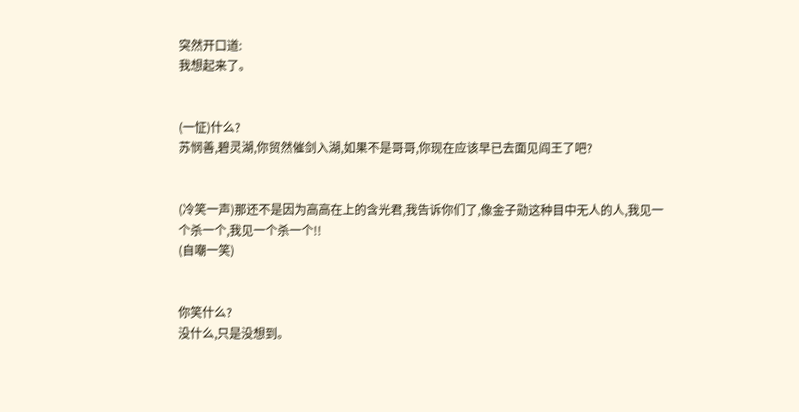突然开口道:
我想起来了。


(一怔)什么?
苏悯善,碧灵湖,你贸然催剑入湖,如果不是哥哥,你现在应该早已去面见阎王了吧?


(冷笑一声)那还不是因为高高在上的含光君,我告诉你们了,像金子勋这种目中无人的人,我见一个杀一个,我见一个杀一个!!
(自嘲一笑)


你笑什么?
没什么,只是没想到。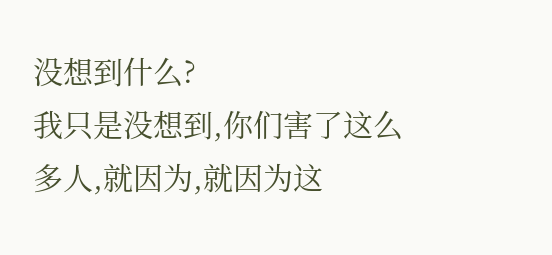没想到什么?
我只是没想到,你们害了这么多人,就因为,就因为这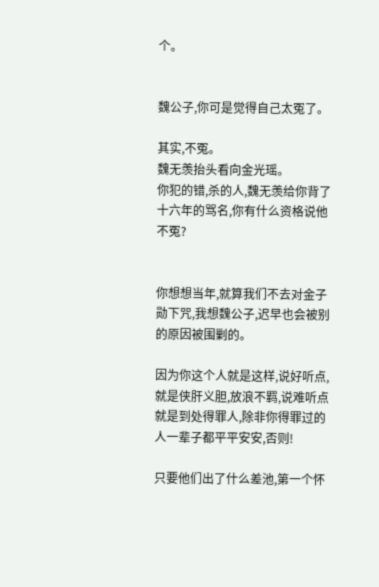个。


魏公子,你可是觉得自己太冤了。

其实,不冤。
魏无羡抬头看向金光瑶。
你犯的错,杀的人,魏无羡给你背了十六年的骂名,你有什么资格说他不冤?


你想想当年,就算我们不去对金子勋下咒,我想魏公子,迟早也会被别的原因被围剿的。

因为你这个人就是这样,说好听点,就是侠肝义胆,放浪不羁,说难听点就是到处得罪人,除非你得罪过的人一辈子都平平安安,否则!

只要他们出了什么差池,第一个怀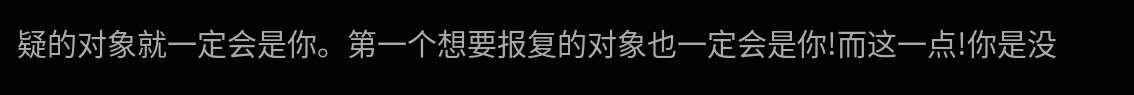疑的对象就一定会是你。第一个想要报复的对象也一定会是你!而这一点!你是没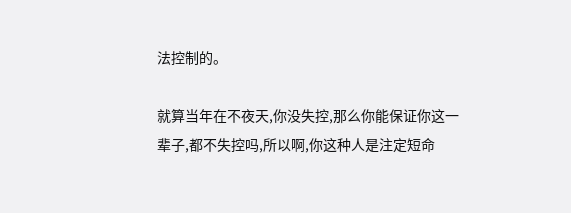法控制的。

就算当年在不夜天,你没失控,那么你能保证你这一辈子,都不失控吗,所以啊,你这种人是注定短命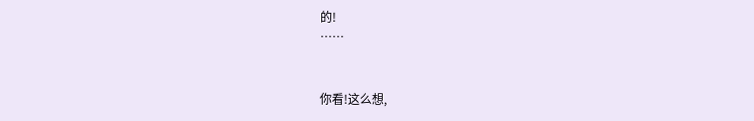的!
……


你看!这么想,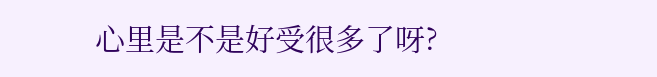心里是不是好受很多了呀?